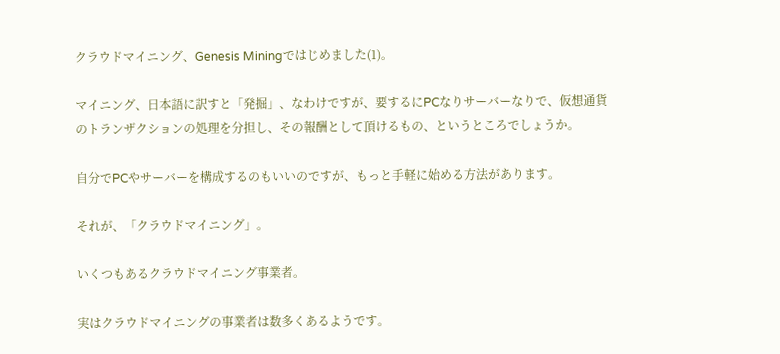クラウドマイニング、Genesis Miningではじめました(1)。

マイニング、日本語に訳すと「発掘」、なわけですが、要するにPCなりサーバーなりで、仮想通貨のトランザクションの処理を分担し、その報酬として頂けるもの、というところでしょうか。

自分でPCやサーバーを構成するのもいいのですが、もっと手軽に始める方法があります。

それが、「クラウドマイニング」。

いくつもあるクラウドマイニング事業者。

実はクラウドマイニングの事業者は数多くあるようです。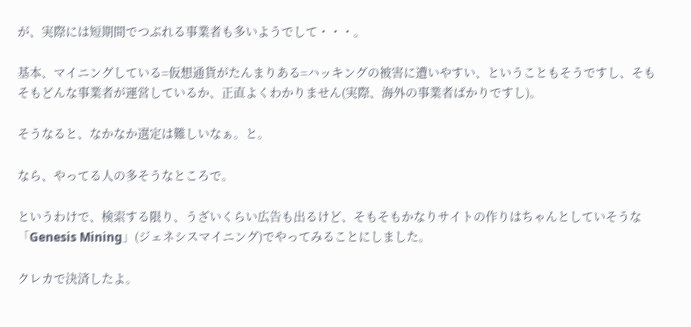が、実際には短期間でつぶれる事業者も多いようでして・・・。

基本、マイニングしている=仮想通貨がたんまりある=ハッキングの被害に遭いやすい、ということもそうですし、そもそもどんな事業者が運営しているか、正直よくわかりません(実際、海外の事業者ばかりですし)。

そうなると、なかなか選定は難しいなぁ。と。

なら、やってる人の多そうなところで。

というわけで、検索する限り、うざいくらい広告も出るけど、そもそもかなりサイトの作りはちゃんとしていそうな「Genesis Mining」(ジェネシスマイニング)でやってみることにしました。

クレカで決済したよ。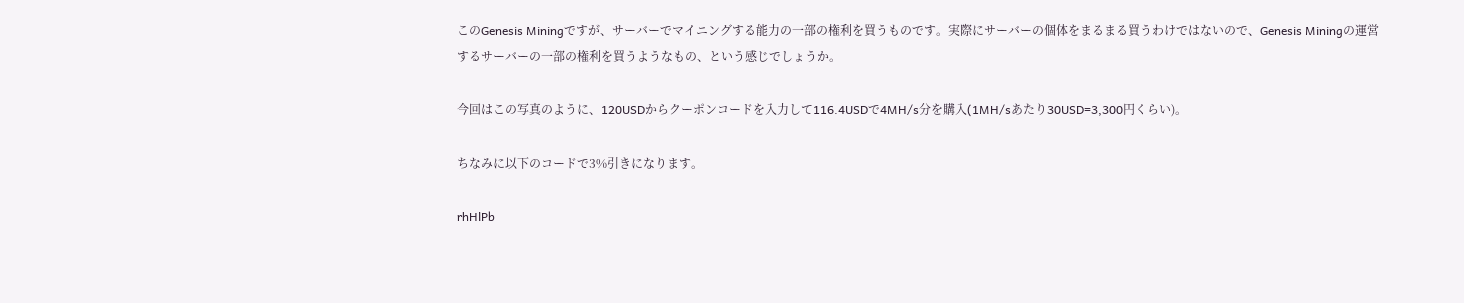このGenesis Miningですが、サーバーでマイニングする能力の一部の権利を買うものです。実際にサーバーの個体をまるまる買うわけではないので、Genesis Miningの運営するサーバーの一部の権利を買うようなもの、という感じでしょうか。

今回はこの写真のように、120USDからクーポンコードを入力して116.4USDで4MH/s分を購入(1MH/sあたり30USD=3,300円くらい)。

ちなみに以下のコードで3%引きになります。

rhHlPb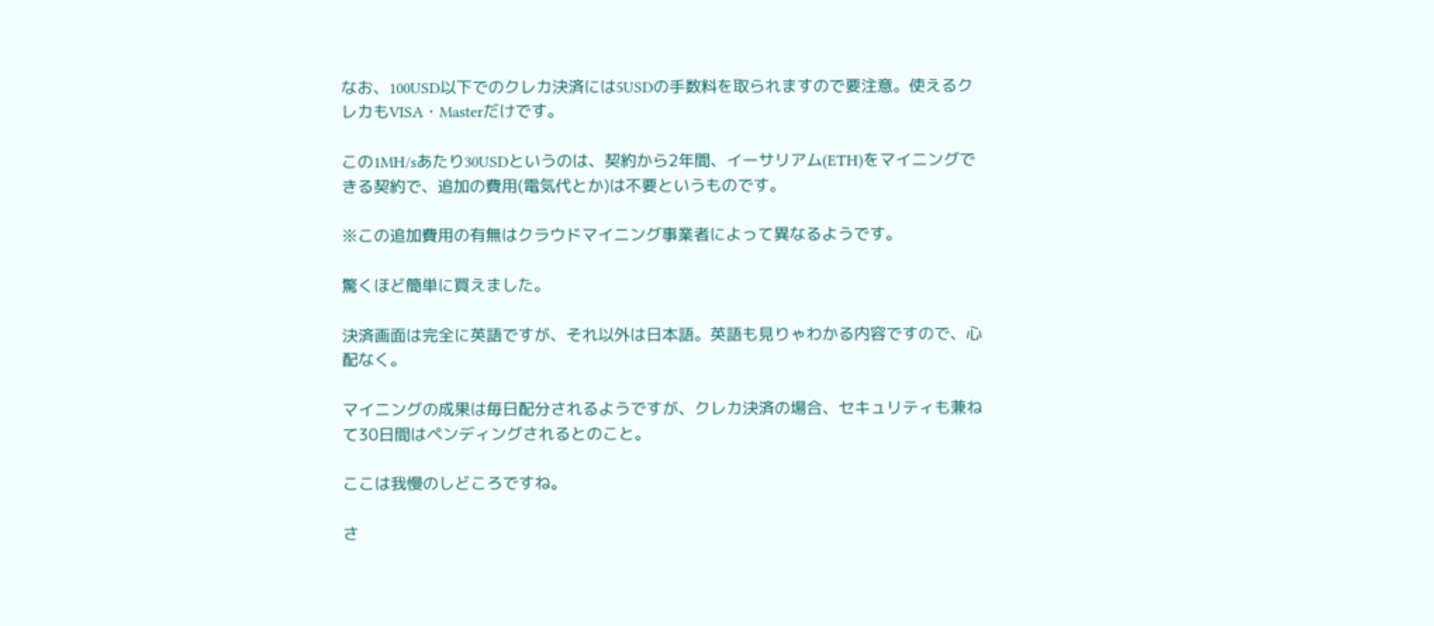なお、100USD以下でのクレカ決済には5USDの手数料を取られますので要注意。使えるクレカもVISA・Masterだけです。

この1MH/sあたり30USDというのは、契約から2年間、イーサリアム(ETH)をマイニングできる契約で、追加の費用(電気代とか)は不要というものです。

※この追加費用の有無はクラウドマイニング事業者によって異なるようです。

驚くほど簡単に買えました。

決済画面は完全に英語ですが、それ以外は日本語。英語も見りゃわかる内容ですので、心配なく。

マイニングの成果は毎日配分されるようですが、クレカ決済の場合、セキュリティも兼ねて30日間はペンディングされるとのこと。

ここは我慢のしどころですね。

さ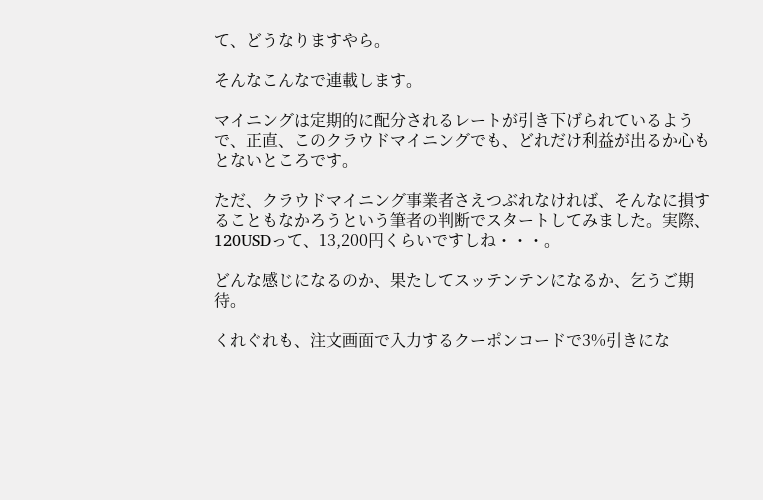て、どうなりますやら。

そんなこんなで連載します。

マイニングは定期的に配分されるレートが引き下げられているようで、正直、このクラウドマイニングでも、どれだけ利益が出るか心もとないところです。

ただ、クラウドマイニング事業者さえつぶれなければ、そんなに損することもなかろうという筆者の判断でスタートしてみました。実際、120USDって、13,200円くらいですしね・・・。

どんな感じになるのか、果たしてスッテンテンになるか、乞うご期待。

くれぐれも、注文画面で入力するクーポンコードで3%引きにな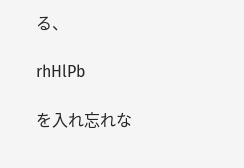る、

rhHlPb

を入れ忘れな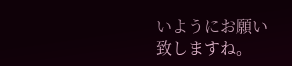いようにお願い致しますね。